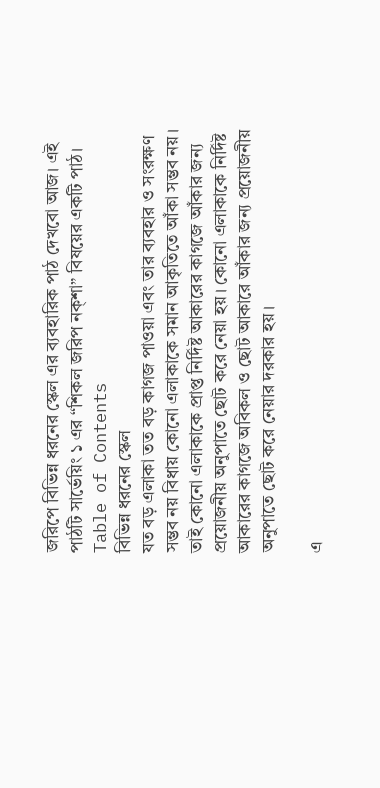জরিপে বিভিন্ন ধরনের স্কেল এর ব্যবহারিক পাঠ দেখবো আজ। এই পাঠটি সার্ভেয়িং ১ এর “শিকল জরিপ নক্শা” বিষয়ের একটি পাঠ।
Table of Contents
বিভিন্ন ধরনের স্কেল
যত বড় এলাকা তত বড় কাগজ পাওয়া এবং তার ব্যবহার ও সংরক্ষণ সম্ভব নয় বিধায় কোনো এলাকাকে সমান আকৃতিতে আঁকা সম্ভব নয়। তাই কোনো এলাকাকে প্রাপ্ত নির্দিষ্ট আকারের কাগজে আঁকার জন্য প্রয়োজনীয় অনুপাতে ছোট করে নেয়া হয়। কোনো এলাকাকে নির্দিষ্ট আকারের কাগজে অবিকল ও ছোট আকারে আঁকার জন্য প্রয়োজনীয় অনুপাতে ছোট করে নেয়ার দরকার হয়।

এ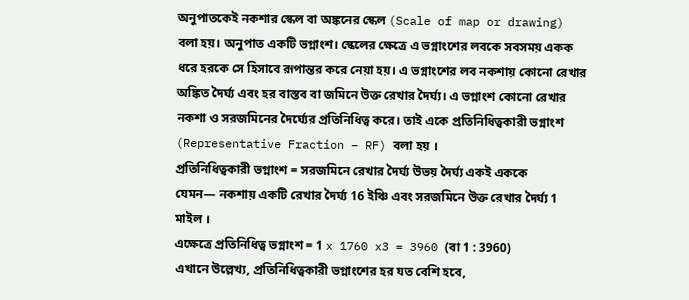অনুপাতকেই নকশার স্কেল বা অঙ্কনের স্কেল (Scale of map or drawing) বলা হয়। অনুপাত একটি ভগ্নাংশ। স্কেলের ক্ষেত্রে এ ভগ্নাংশের লবকে সবসময় একক ধরে হরকে সে হিসাবে রূপান্তর করে নেয়া হয়। এ ভগ্নাংশের লব নকশায় কোনো রেখার অঙ্কিত দৈর্ঘ্য এবং হর বাস্তব বা জমিনে উক্ত রেখার দৈর্ঘ্য। এ ভগ্নাংশ কোনো রেখার নকশা ও সরজমিনের দৈর্ঘ্যের প্রতিনিধিত্ব করে। তাই একে প্রতিনিধিত্বকারী ভগ্নাংশ (Representative Fraction – RF) বলা হয় ।
প্রতিনিধিত্বকারী ভগ্নাংশ = সরজমিনে রেখার দৈর্ঘ্য উভয় দৈর্ঘ্য একই এককে
যেমন— নকশায় একটি রেখার দৈর্ঘ্য 16 ইঞ্চি এবং সরজমিনে উক্ত রেখার দৈর্ঘ্য 1 মাইল ।
এক্ষেত্রে প্রতিনিধিত্ব ভগ্নাংশ = 1 x 1760 x3 = 3960 (বা 1 : 3960)
এখানে উল্লেখ্য, প্রতিনিধিত্বকারী ভগ্নাংশের হর যত বেশি হবে,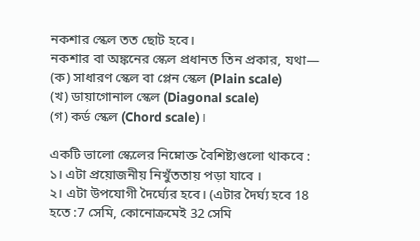নকশার স্কেল তত ছোট হবে।
নকশার বা অঙ্কনের স্কেল প্রধানত তিন প্রকার, যথা—
(ক) সাধারণ স্কেল বা প্লেন স্কেল (Plain scale)
(খ) ডায়াগোনাল স্কেল (Diagonal scale)
(গ) কর্ড স্কেল (Chord scale)।

একটি ভালো স্কেলের নিম্নোক্ত বৈশিষ্ট্যগুলো থাকবে :
১। এটা প্রয়োজনীয় নিখুঁততায় পড়া যাবে ।
২। এটা উপযোগী দৈর্ঘ্যের হবে। (এটার দৈর্ঘ্য হবে 18 হতে :7 সেমি, কোনোক্রমেই 32 সেমি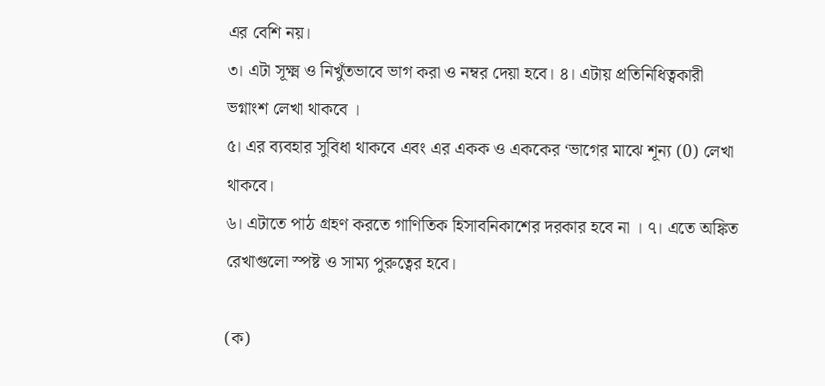এর বেশি নয়।
৩। এটা সূক্ষ্ম ও নিখুঁতভাবে ভাগ করা ও নম্বর দেয়া হবে। ৪। এটায় প্রতিনিধিত্বকারী ভগ্নাংশ লেখা থাকবে ।
৫। এর ব্যবহার সুবিধা থাকবে এবং এর একক ও এককের ‘ভাগের মাঝে শূন্য (0) লেখা থাকবে।
৬। এটাতে পাঠ গ্রহণ করতে গাণিতিক হিসাবনিকাশের দরকার হবে না । ৭। এতে অঙ্কিত রেখাগুলো স্পষ্ট ও সাম্য পুরুত্বের হবে।

(ক)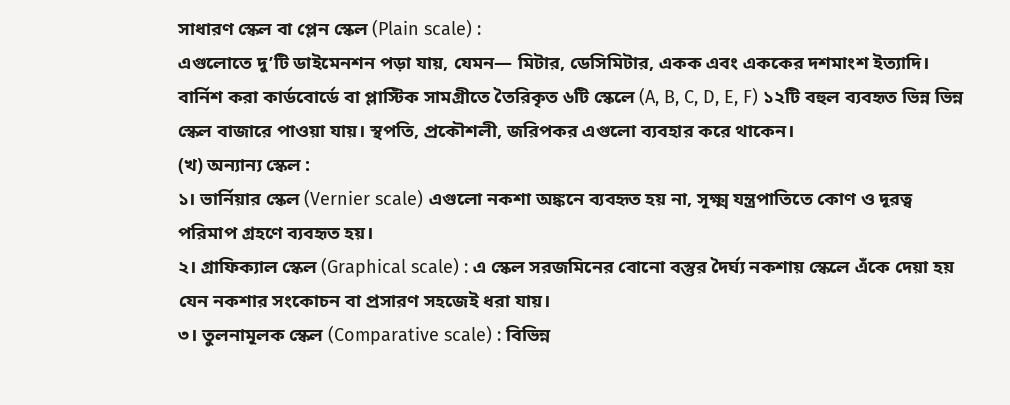সাধারণ স্কেল বা প্লেন স্কেল (Plain scale) :
এগুলোতে দু’টি ডাইমেনশন পড়া যায়, যেমন— মিটার, ডেসিমিটার, একক এবং এককের দশমাংশ ইত্যাদি। বার্নিশ করা কার্ডবোর্ডে বা প্লাস্টিক সামগ্রীতে তৈরিকৃত ৬টি স্কেলে (A, B, C, D, E, F) ১২টি বহুল ব্যবহৃত ভিন্ন ভিন্ন স্কেল বাজারে পাওয়া যায়। স্থপতি, প্রকৌশলী, জরিপকর এগুলো ব্যবহার করে থাকেন।
(খ) অন্যান্য স্কেল :
১। ভার্নিয়ার স্কেল (Vernier scale) এগুলো নকশা অঙ্কনে ব্যবহৃত হয় না, সূক্ষ্ম যন্ত্রপাতিতে কোণ ও দূরত্ব পরিমাপ গ্রহণে ব্যবহৃত হয়।
২। গ্রাফিক্যাল স্কেল (Graphical scale) : এ স্কেল সরজমিনের বোনো বস্তুর দৈর্ঘ্য নকশায় স্কেলে এঁকে দেয়া হয় যেন নকশার সংকোচন বা প্রসারণ সহজেই ধরা যায়।
৩। তুলনামূলক স্কেল (Comparative scale) : বিভিন্ন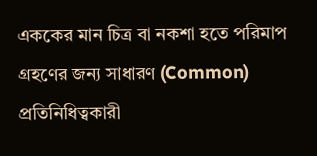এককের মান চিত্র বা নকশা হতে পরিমাপ গ্রহণের জন্য সাধারণ (Common) প্রতিনিধিত্বকারী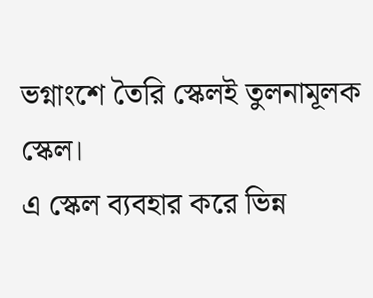ভগ্নাংশে তৈরি স্কেলই তুলনামূলক স্কেল।
এ স্কেল ব্যবহার করে ভিন্ন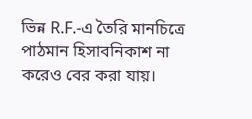ভিন্ন R.F.-এ তৈরি মানচিত্রে পাঠমান হিসাবনিকাশ না করেও বের করা যায়।